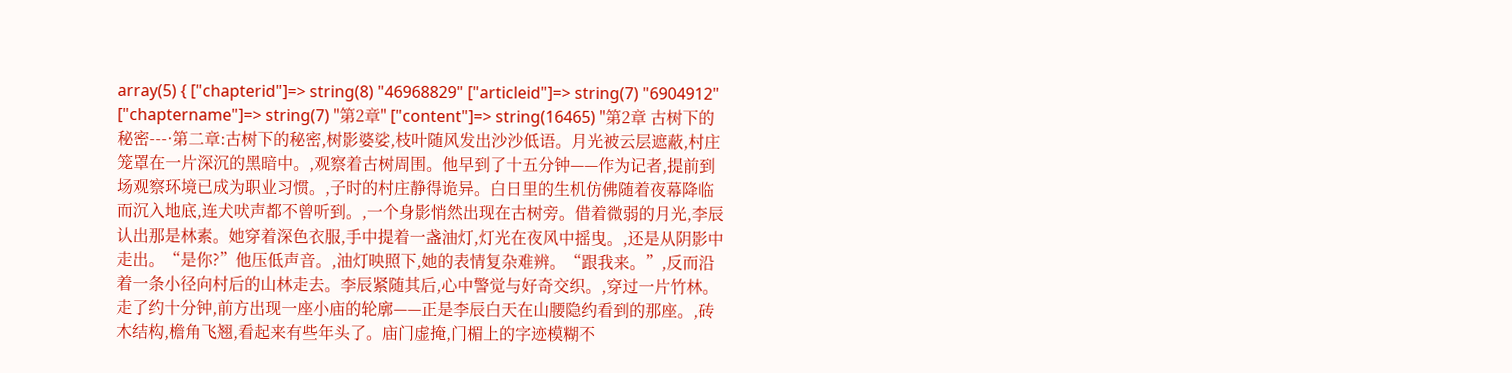array(5) { ["chapterid"]=> string(8) "46968829" ["articleid"]=> string(7) "6904912" ["chaptername"]=> string(7) "第2章" ["content"]=> string(16465) "第2章 古树下的秘密---·第二章:古树下的秘密,树影婆娑,枝叶随风发出沙沙低语。月光被云层遮蔽,村庄笼罩在一片深沉的黑暗中。,观察着古树周围。他早到了十五分钟——作为记者,提前到场观察环境已成为职业习惯。,子时的村庄静得诡异。白日里的生机仿佛随着夜幕降临而沉入地底,连犬吠声都不曾听到。,一个身影悄然出现在古树旁。借着微弱的月光,李辰认出那是林素。她穿着深色衣服,手中提着一盏油灯,灯光在夜风中摇曳。,还是从阴影中走出。“是你?”他压低声音。,油灯映照下,她的表情复杂难辨。“跟我来。”,反而沿着一条小径向村后的山林走去。李辰紧随其后,心中警觉与好奇交织。,穿过一片竹林。走了约十分钟,前方出现一座小庙的轮廓——正是李辰白天在山腰隐约看到的那座。,砖木结构,檐角飞翘,看起来有些年头了。庙门虚掩,门楣上的字迹模糊不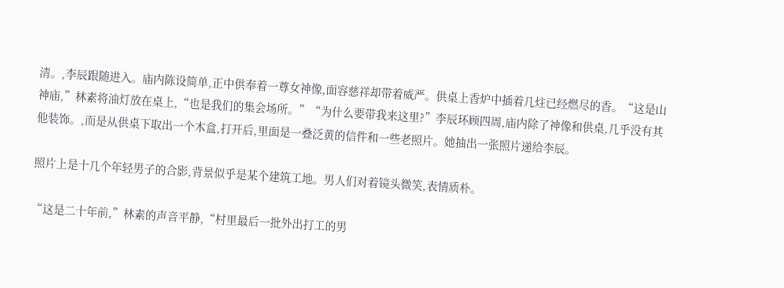清。,李辰跟随进入。庙内陈设简单,正中供奉着一尊女神像,面容慈祥却带着威严。供桌上香炉中插着几炷已经燃尽的香。“这是山神庙,”林素将油灯放在桌上,“也是我们的集会场所。”“为什么要带我来这里?”李辰环顾四周,庙内除了神像和供桌,几乎没有其他装饰。,而是从供桌下取出一个木盒,打开后,里面是一叠泛黄的信件和一些老照片。她抽出一张照片递给李辰。

照片上是十几个年轻男子的合影,背景似乎是某个建筑工地。男人们对着镜头微笑,表情质朴。

“这是二十年前,”林素的声音平静,“村里最后一批外出打工的男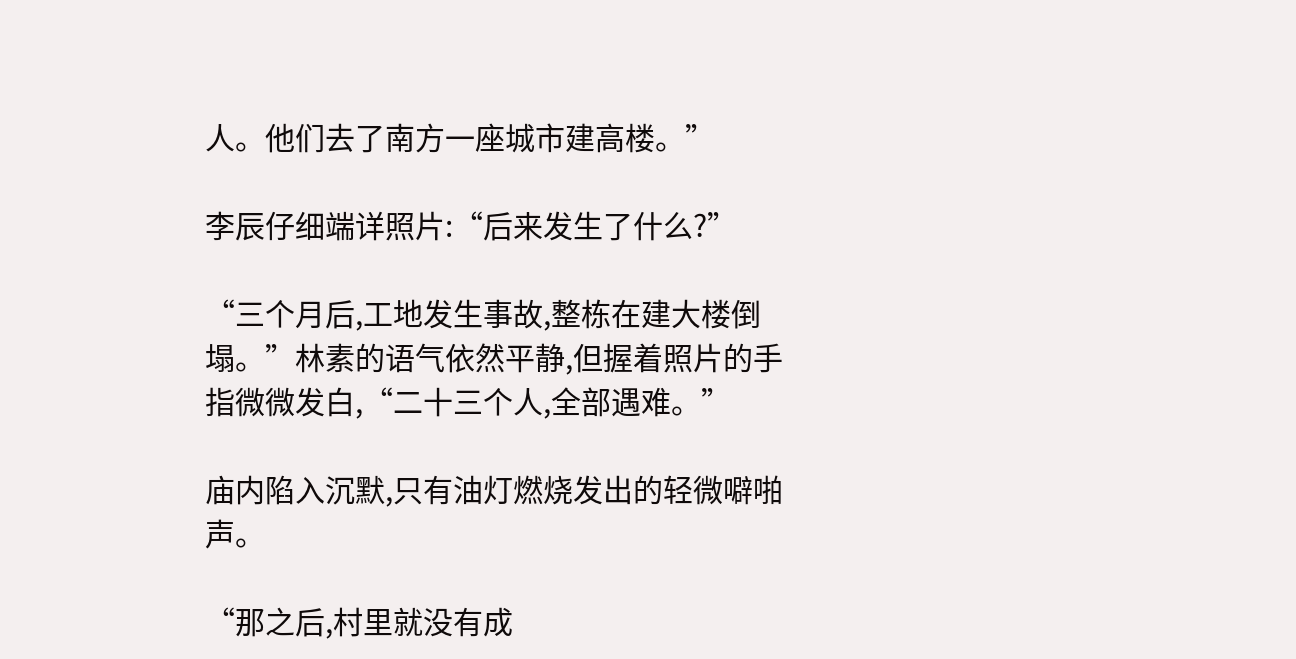人。他们去了南方一座城市建高楼。”

李辰仔细端详照片:“后来发生了什么?”

“三个月后,工地发生事故,整栋在建大楼倒塌。”林素的语气依然平静,但握着照片的手指微微发白,“二十三个人,全部遇难。”

庙内陷入沉默,只有油灯燃烧发出的轻微噼啪声。

“那之后,村里就没有成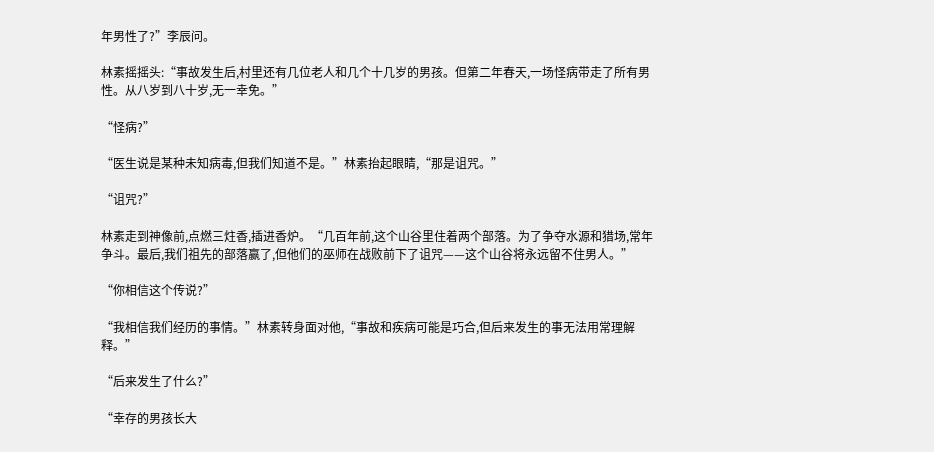年男性了?”李辰问。

林素摇摇头:“事故发生后,村里还有几位老人和几个十几岁的男孩。但第二年春天,一场怪病带走了所有男性。从八岁到八十岁,无一幸免。”

“怪病?”

“医生说是某种未知病毒,但我们知道不是。”林素抬起眼睛,“那是诅咒。”

“诅咒?”

林素走到神像前,点燃三炷香,插进香炉。“几百年前,这个山谷里住着两个部落。为了争夺水源和猎场,常年争斗。最后,我们祖先的部落赢了,但他们的巫师在战败前下了诅咒——这个山谷将永远留不住男人。”

“你相信这个传说?”

“我相信我们经历的事情。”林素转身面对他,“事故和疾病可能是巧合,但后来发生的事无法用常理解释。”

“后来发生了什么?”

“幸存的男孩长大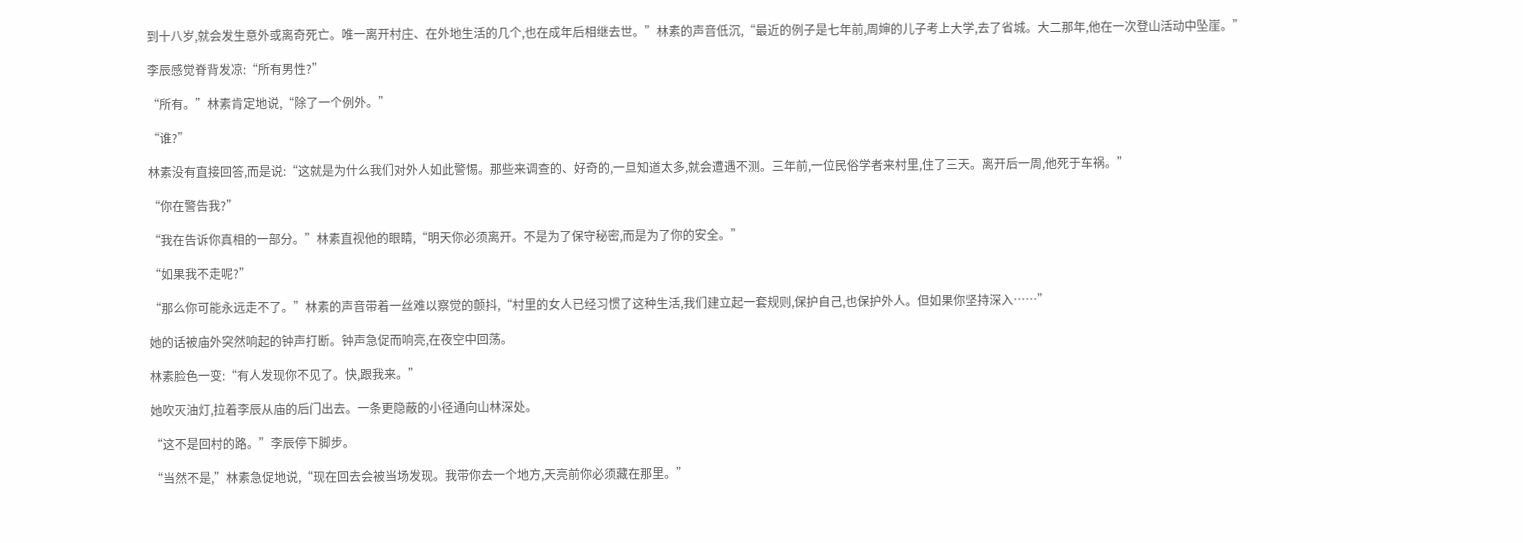到十八岁,就会发生意外或离奇死亡。唯一离开村庄、在外地生活的几个,也在成年后相继去世。”林素的声音低沉,“最近的例子是七年前,周婶的儿子考上大学,去了省城。大二那年,他在一次登山活动中坠崖。”

李辰感觉脊背发凉:“所有男性?”

“所有。”林素肯定地说,“除了一个例外。”

“谁?”

林素没有直接回答,而是说:“这就是为什么我们对外人如此警惕。那些来调查的、好奇的,一旦知道太多,就会遭遇不测。三年前,一位民俗学者来村里,住了三天。离开后一周,他死于车祸。”

“你在警告我?”

“我在告诉你真相的一部分。”林素直视他的眼睛,“明天你必须离开。不是为了保守秘密,而是为了你的安全。”

“如果我不走呢?”

“那么你可能永远走不了。”林素的声音带着一丝难以察觉的颤抖,“村里的女人已经习惯了这种生活,我们建立起一套规则,保护自己,也保护外人。但如果你坚持深入……”

她的话被庙外突然响起的钟声打断。钟声急促而响亮,在夜空中回荡。

林素脸色一变:“有人发现你不见了。快,跟我来。”

她吹灭油灯,拉着李辰从庙的后门出去。一条更隐蔽的小径通向山林深处。

“这不是回村的路。”李辰停下脚步。

“当然不是,”林素急促地说,“现在回去会被当场发现。我带你去一个地方,天亮前你必须藏在那里。”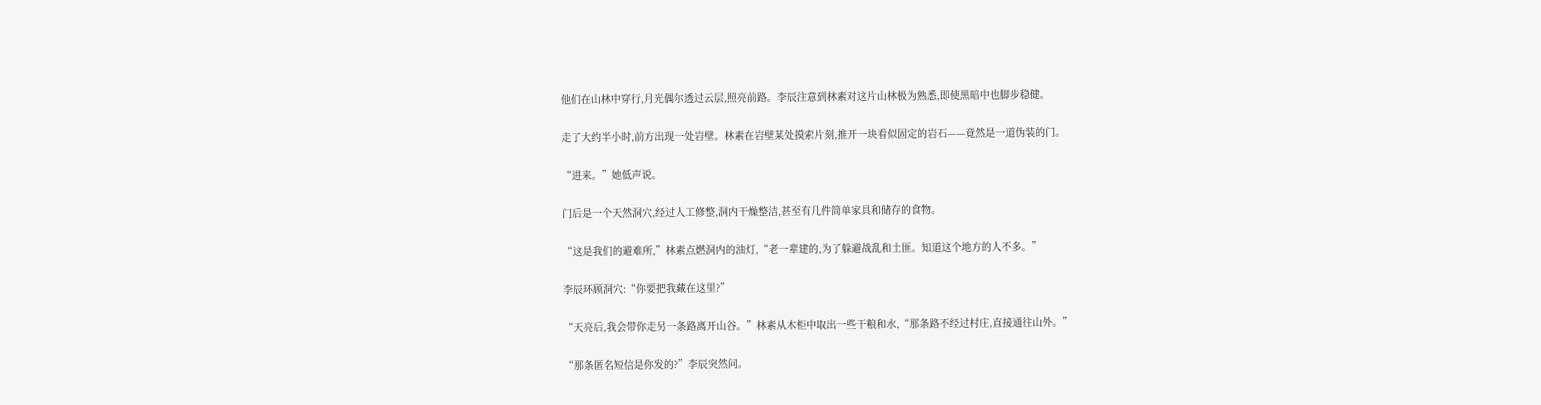他们在山林中穿行,月光偶尔透过云层,照亮前路。李辰注意到林素对这片山林极为熟悉,即使黑暗中也脚步稳健。

走了大约半小时,前方出现一处岩壁。林素在岩壁某处摸索片刻,推开一块看似固定的岩石——竟然是一道伪装的门。

“进来。”她低声说。

门后是一个天然洞穴,经过人工修整,洞内干燥整洁,甚至有几件简单家具和储存的食物。

“这是我们的避难所,”林素点燃洞内的油灯,“老一辈建的,为了躲避战乱和土匪。知道这个地方的人不多。”

李辰环顾洞穴:“你要把我藏在这里?”

“天亮后,我会带你走另一条路离开山谷。”林素从木柜中取出一些干粮和水,“那条路不经过村庄,直接通往山外。”

“那条匿名短信是你发的?”李辰突然问。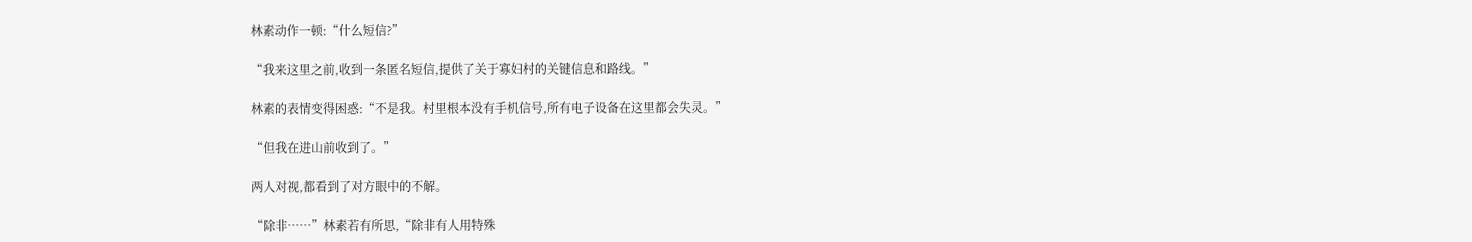林素动作一顿:“什么短信?”

“我来这里之前,收到一条匿名短信,提供了关于寡妇村的关键信息和路线。”

林素的表情变得困惑:“不是我。村里根本没有手机信号,所有电子设备在这里都会失灵。”

“但我在进山前收到了。”

两人对视,都看到了对方眼中的不解。

“除非……”林素若有所思,“除非有人用特殊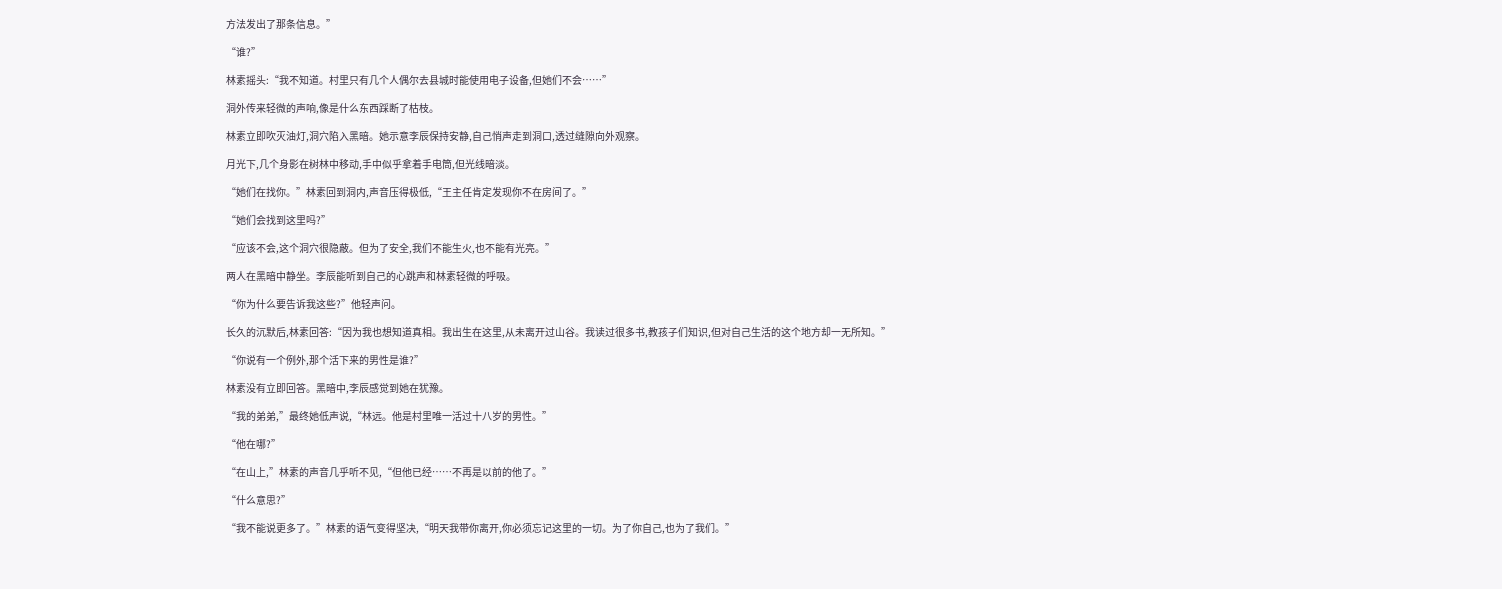方法发出了那条信息。”

“谁?”

林素摇头:“我不知道。村里只有几个人偶尔去县城时能使用电子设备,但她们不会……”

洞外传来轻微的声响,像是什么东西踩断了枯枝。

林素立即吹灭油灯,洞穴陷入黑暗。她示意李辰保持安静,自己悄声走到洞口,透过缝隙向外观察。

月光下,几个身影在树林中移动,手中似乎拿着手电筒,但光线暗淡。

“她们在找你。”林素回到洞内,声音压得极低,“王主任肯定发现你不在房间了。”

“她们会找到这里吗?”

“应该不会,这个洞穴很隐蔽。但为了安全,我们不能生火,也不能有光亮。”

两人在黑暗中静坐。李辰能听到自己的心跳声和林素轻微的呼吸。

“你为什么要告诉我这些?”他轻声问。

长久的沉默后,林素回答:“因为我也想知道真相。我出生在这里,从未离开过山谷。我读过很多书,教孩子们知识,但对自己生活的这个地方却一无所知。”

“你说有一个例外,那个活下来的男性是谁?”

林素没有立即回答。黑暗中,李辰感觉到她在犹豫。

“我的弟弟,”最终她低声说,“林远。他是村里唯一活过十八岁的男性。”

“他在哪?”

“在山上,”林素的声音几乎听不见,“但他已经……不再是以前的他了。”

“什么意思?”

“我不能说更多了。”林素的语气变得坚决,“明天我带你离开,你必须忘记这里的一切。为了你自己,也为了我们。”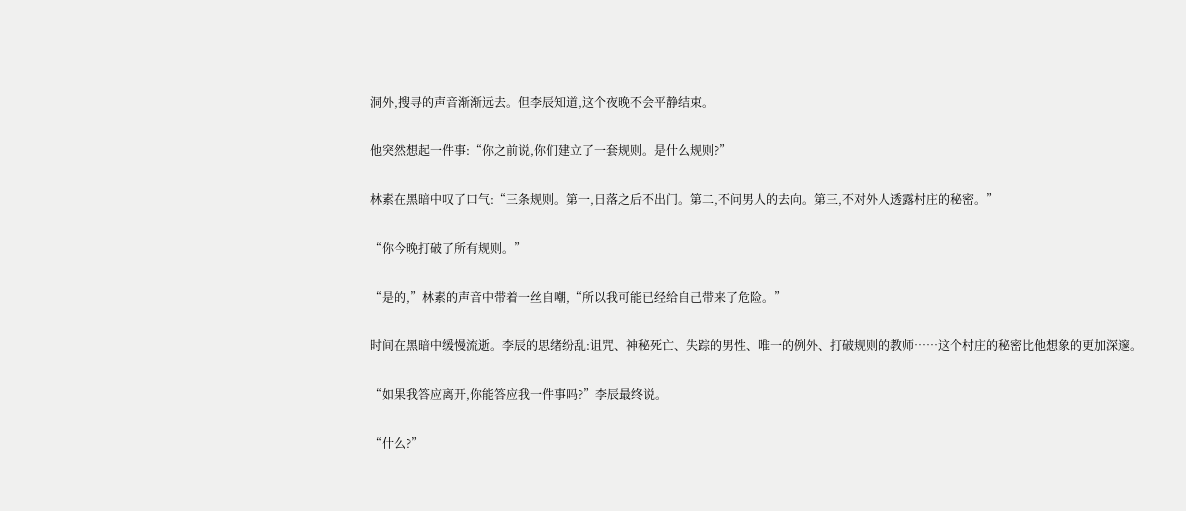洞外,搜寻的声音渐渐远去。但李辰知道,这个夜晚不会平静结束。

他突然想起一件事:“你之前说,你们建立了一套规则。是什么规则?”

林素在黑暗中叹了口气:“三条规则。第一,日落之后不出门。第二,不问男人的去向。第三,不对外人透露村庄的秘密。”

“你今晚打破了所有规则。”

“是的,”林素的声音中带着一丝自嘲,“所以我可能已经给自己带来了危险。”

时间在黑暗中缓慢流逝。李辰的思绪纷乱:诅咒、神秘死亡、失踪的男性、唯一的例外、打破规则的教师……这个村庄的秘密比他想象的更加深邃。

“如果我答应离开,你能答应我一件事吗?”李辰最终说。

“什么?”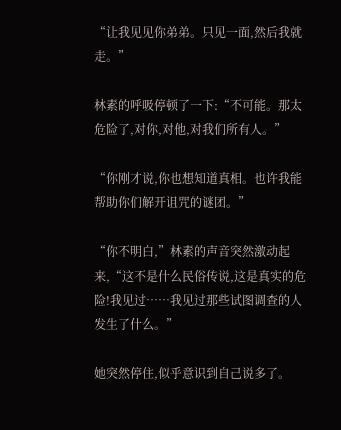“让我见见你弟弟。只见一面,然后我就走。”

林素的呼吸停顿了一下:“不可能。那太危险了,对你,对他,对我们所有人。”

“你刚才说,你也想知道真相。也许我能帮助你们解开诅咒的谜团。”

“你不明白,”林素的声音突然激动起来,“这不是什么民俗传说,这是真实的危险!我见过……我见过那些试图调查的人发生了什么。”

她突然停住,似乎意识到自己说多了。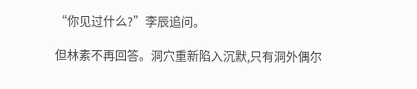“你见过什么?”李辰追问。

但林素不再回答。洞穴重新陷入沉默,只有洞外偶尔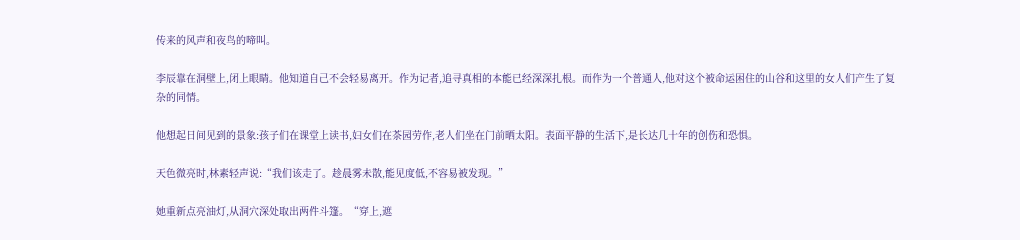传来的风声和夜鸟的啼叫。

李辰靠在洞壁上,闭上眼睛。他知道自己不会轻易离开。作为记者,追寻真相的本能已经深深扎根。而作为一个普通人,他对这个被命运困住的山谷和这里的女人们产生了复杂的同情。

他想起日间见到的景象:孩子们在课堂上读书,妇女们在茶园劳作,老人们坐在门前晒太阳。表面平静的生活下,是长达几十年的创伤和恐惧。

天色微亮时,林素轻声说:“我们该走了。趁晨雾未散,能见度低,不容易被发现。”

她重新点亮油灯,从洞穴深处取出两件斗篷。“穿上,遮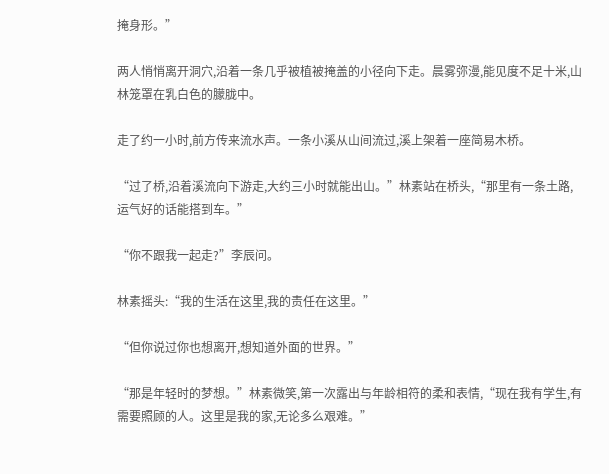掩身形。”

两人悄悄离开洞穴,沿着一条几乎被植被掩盖的小径向下走。晨雾弥漫,能见度不足十米,山林笼罩在乳白色的朦胧中。

走了约一小时,前方传来流水声。一条小溪从山间流过,溪上架着一座简易木桥。

“过了桥,沿着溪流向下游走,大约三小时就能出山。”林素站在桥头,“那里有一条土路,运气好的话能搭到车。”

“你不跟我一起走?”李辰问。

林素摇头:“我的生活在这里,我的责任在这里。”

“但你说过你也想离开,想知道外面的世界。”

“那是年轻时的梦想。”林素微笑,第一次露出与年龄相符的柔和表情,“现在我有学生,有需要照顾的人。这里是我的家,无论多么艰难。”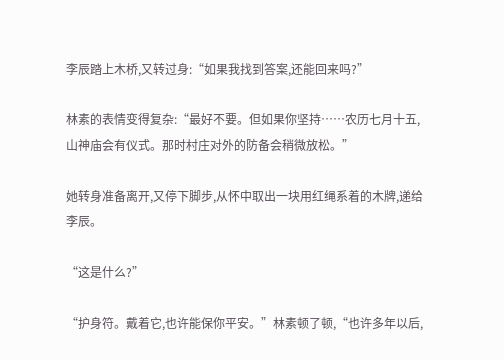李辰踏上木桥,又转过身:“如果我找到答案,还能回来吗?”

林素的表情变得复杂:“最好不要。但如果你坚持……农历七月十五,山神庙会有仪式。那时村庄对外的防备会稍微放松。”

她转身准备离开,又停下脚步,从怀中取出一块用红绳系着的木牌,递给李辰。

“这是什么?”

“护身符。戴着它,也许能保你平安。”林素顿了顿,“也许多年以后,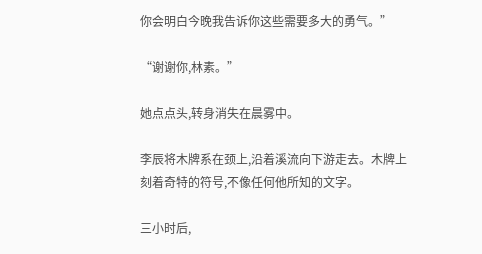你会明白今晚我告诉你这些需要多大的勇气。”

“谢谢你,林素。”

她点点头,转身消失在晨雾中。

李辰将木牌系在颈上,沿着溪流向下游走去。木牌上刻着奇特的符号,不像任何他所知的文字。

三小时后,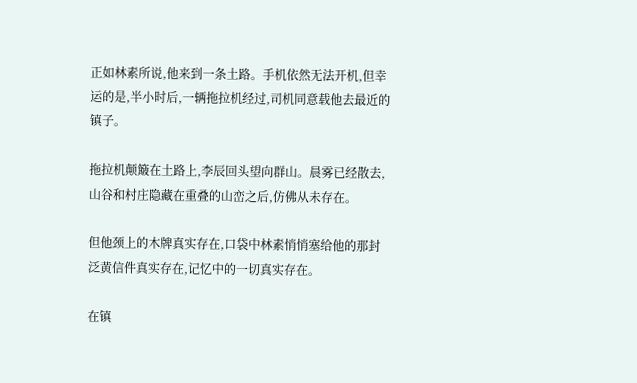正如林素所说,他来到一条土路。手机依然无法开机,但幸运的是,半小时后,一辆拖拉机经过,司机同意载他去最近的镇子。

拖拉机颠簸在土路上,李辰回头望向群山。晨雾已经散去,山谷和村庄隐藏在重叠的山峦之后,仿佛从未存在。

但他颈上的木牌真实存在,口袋中林素悄悄塞给他的那封泛黄信件真实存在,记忆中的一切真实存在。

在镇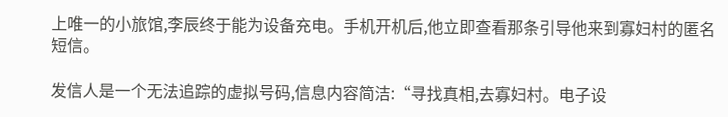上唯一的小旅馆,李辰终于能为设备充电。手机开机后,他立即查看那条引导他来到寡妇村的匿名短信。

发信人是一个无法追踪的虚拟号码,信息内容简洁:“寻找真相,去寡妇村。电子设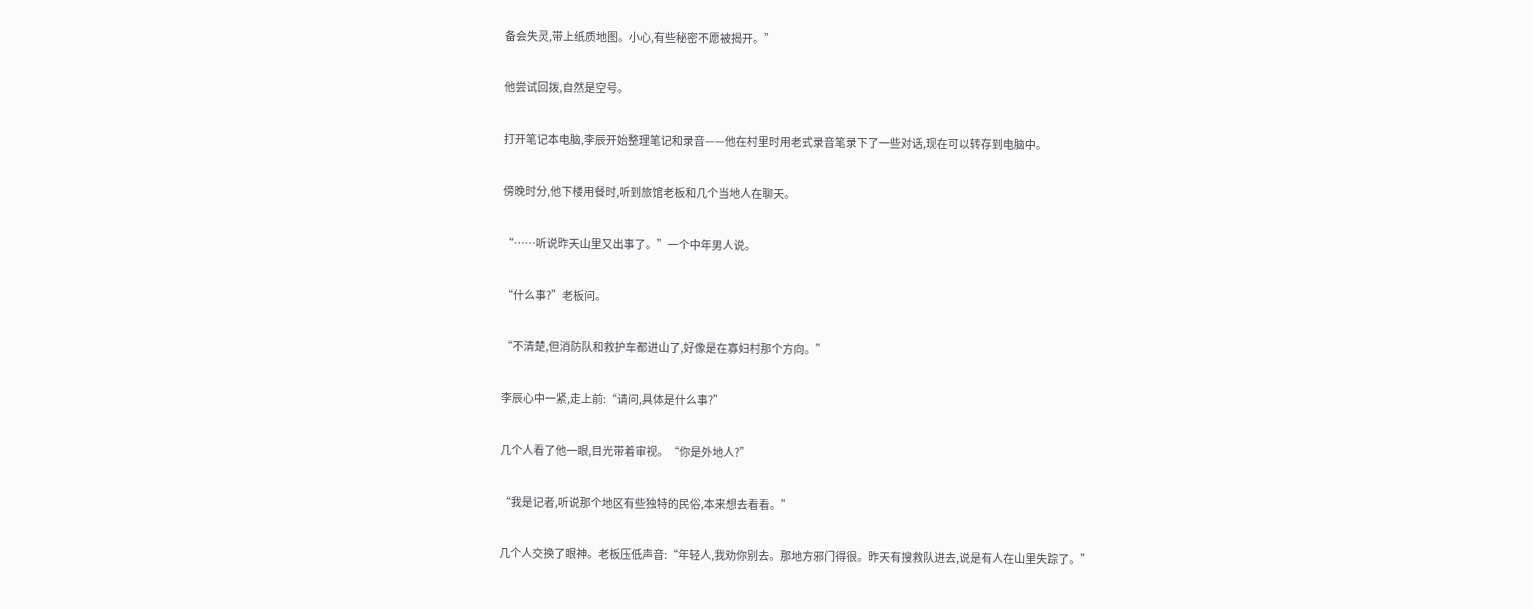备会失灵,带上纸质地图。小心,有些秘密不愿被揭开。”

他尝试回拨,自然是空号。

打开笔记本电脑,李辰开始整理笔记和录音——他在村里时用老式录音笔录下了一些对话,现在可以转存到电脑中。

傍晚时分,他下楼用餐时,听到旅馆老板和几个当地人在聊天。

“……听说昨天山里又出事了。”一个中年男人说。

“什么事?”老板问。

“不清楚,但消防队和救护车都进山了,好像是在寡妇村那个方向。”

李辰心中一紧,走上前:“请问,具体是什么事?”

几个人看了他一眼,目光带着审视。“你是外地人?”

“我是记者,听说那个地区有些独特的民俗,本来想去看看。”

几个人交换了眼神。老板压低声音:“年轻人,我劝你别去。那地方邪门得很。昨天有搜救队进去,说是有人在山里失踪了。”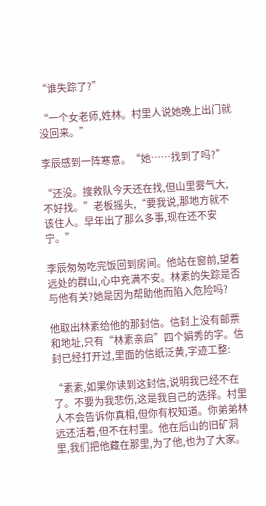“谁失踪了?”

“一个女老师,姓林。村里人说她晚上出门就没回来。”

李辰感到一阵寒意。“她……找到了吗?”

“还没。搜救队今天还在找,但山里雾气大,不好找。”老板摇头,“要我说,那地方就不该住人。早年出了那么多事,现在还不安宁。”

李辰匆匆吃完饭回到房间。他站在窗前,望着远处的群山,心中充满不安。林素的失踪是否与他有关?她是因为帮助他而陷入危险吗?

他取出林素给他的那封信。信封上没有邮票和地址,只有“林素亲启”四个娟秀的字。信封已经打开过,里面的信纸泛黄,字迹工整:

“素素,如果你读到这封信,说明我已经不在了。不要为我悲伤,这是我自己的选择。村里人不会告诉你真相,但你有权知道。你弟弟林远还活着,但不在村里。他在后山的旧矿洞里,我们把他藏在那里,为了他,也为了大家。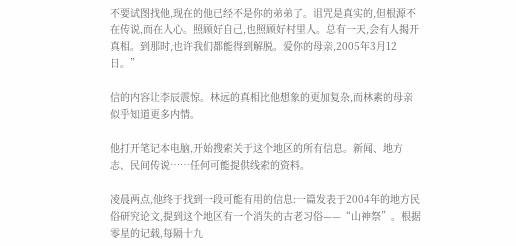不要试图找他,现在的他已经不是你的弟弟了。诅咒是真实的,但根源不在传说,而在人心。照顾好自己,也照顾好村里人。总有一天,会有人揭开真相。到那时,也许我们都能得到解脱。爱你的母亲,2005年3月12日。”

信的内容让李辰震惊。林远的真相比他想象的更加复杂,而林素的母亲似乎知道更多内情。

他打开笔记本电脑,开始搜索关于这个地区的所有信息。新闻、地方志、民间传说……任何可能提供线索的资料。

凌晨两点,他终于找到一段可能有用的信息:一篇发表于2004年的地方民俗研究论文,提到这个地区有一个消失的古老习俗——“山神祭”。根据零星的记载,每隔十九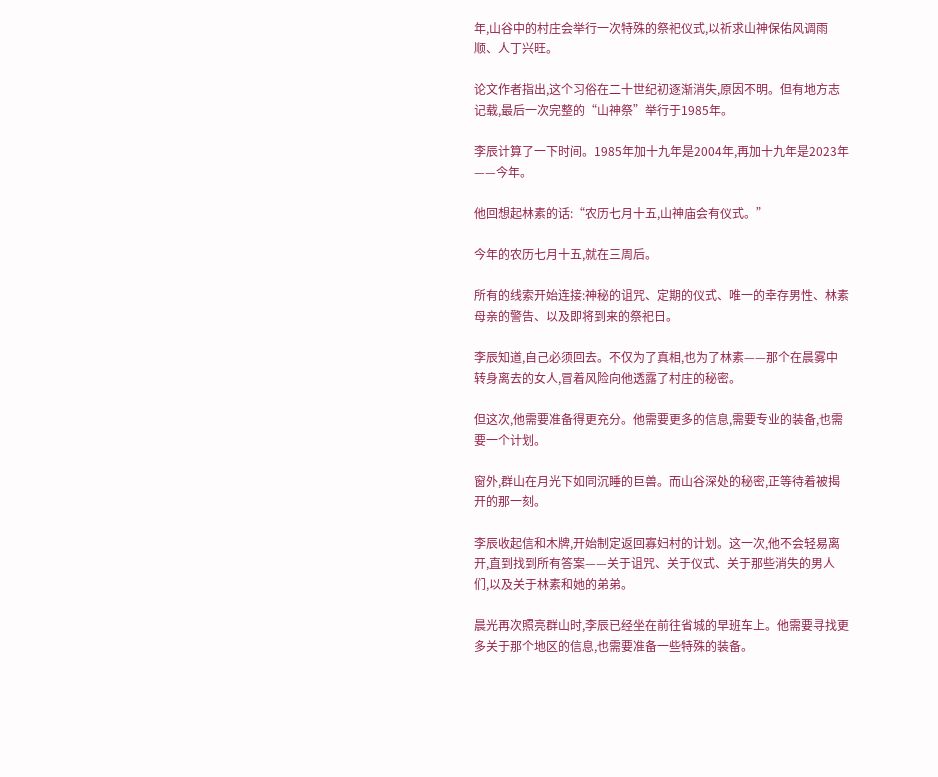年,山谷中的村庄会举行一次特殊的祭祀仪式,以祈求山神保佑风调雨顺、人丁兴旺。

论文作者指出,这个习俗在二十世纪初逐渐消失,原因不明。但有地方志记载,最后一次完整的“山神祭”举行于1985年。

李辰计算了一下时间。1985年加十九年是2004年,再加十九年是2023年——今年。

他回想起林素的话:“农历七月十五,山神庙会有仪式。”

今年的农历七月十五,就在三周后。

所有的线索开始连接:神秘的诅咒、定期的仪式、唯一的幸存男性、林素母亲的警告、以及即将到来的祭祀日。

李辰知道,自己必须回去。不仅为了真相,也为了林素——那个在晨雾中转身离去的女人,冒着风险向他透露了村庄的秘密。

但这次,他需要准备得更充分。他需要更多的信息,需要专业的装备,也需要一个计划。

窗外,群山在月光下如同沉睡的巨兽。而山谷深处的秘密,正等待着被揭开的那一刻。

李辰收起信和木牌,开始制定返回寡妇村的计划。这一次,他不会轻易离开,直到找到所有答案——关于诅咒、关于仪式、关于那些消失的男人们,以及关于林素和她的弟弟。

晨光再次照亮群山时,李辰已经坐在前往省城的早班车上。他需要寻找更多关于那个地区的信息,也需要准备一些特殊的装备。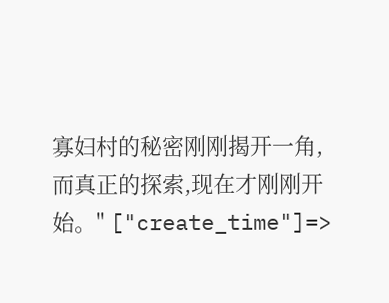寡妇村的秘密刚刚揭开一角,而真正的探索,现在才刚刚开始。" ["create_time"]=>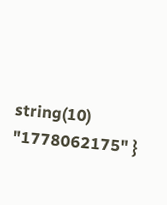string(10) "1778062175" }